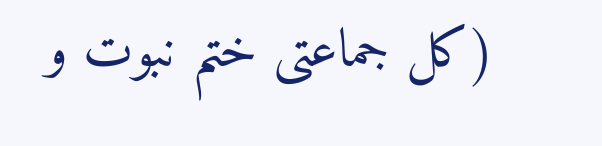(کل جماعتی ختم نبوت و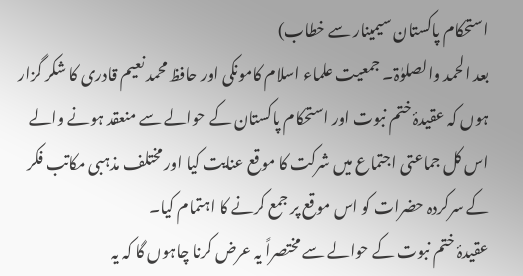استحکام پاکستان سیمینار سے خطاب)
بعد الحمد والصلوٰۃ۔ جمعیت علماء اسلام کامونکی اور حافظ محمد نعیم قادری کا شکر گزار ہوں کہ عقیدۂ ختم نبوت اور استحکام پاکستان کے حوالے سے منعقد ہونے والے اس کل جماعتی اجتماع میں شرکت کا موقع عنایت کیا اور مختلف مذہبی مکاتب فکر کے سرکردہ حضرات کو اس موقع پر جمع کرنے کا اہتمام کیا۔
عقیدۂ ختم نبوت کے حوالے سے مختصراً یہ عرض کرنا چاہوں گا کہ یہ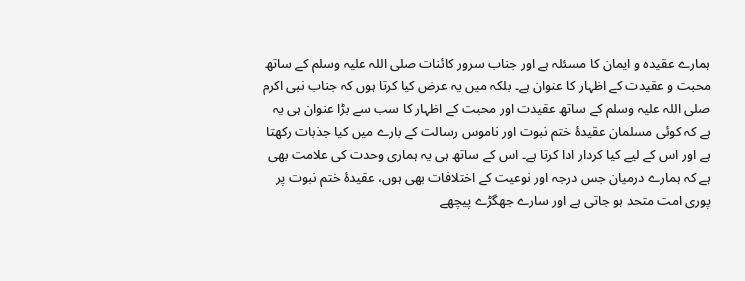ہمارے عقیدہ و ایمان کا مسئلہ ہے اور جناب سرور کائنات صلی اللہ علیہ وسلم کے ساتھ محبت و عقیدت کے اظہار کا عنوان ہے۔ بلکہ میں یہ عرض کیا کرتا ہوں کہ جناب نبی اکرم صلی اللہ علیہ وسلم کے ساتھ عقیدت اور محبت کے اظہار کا سب سے بڑا عنوان ہی یہ ہے کہ کوئی مسلمان عقیدۂ ختم نبوت اور ناموس رسالت کے بارے میں کیا جذبات رکھتا ہے اور اس کے لیے کیا کردار ادا کرتا ہے۔ اس کے ساتھ ہی یہ ہماری وحدت کی علامت بھی ہے کہ ہمارے درمیان جس درجہ اور نوعیت کے اختلافات بھی ہوں، عقیدۂ ختم نبوت پر پوری امت متحد ہو جاتی ہے اور سارے جھگڑے پیچھے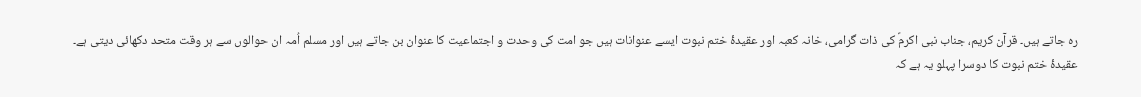رہ جاتے ہیں۔ قرآن کریم، جناب نبی اکرمؐ کی ذات گرامی، خانہ کعبہ اور عقیدۂ ختم نبوت ایسے عنوانات ہیں جو امت کی وحدت و اجتماعیت کا عنوان بن جاتے ہیں اور مسلم اُمہ ان حوالوں سے ہر وقت متحد دکھائی دیتی ہے۔
عقیدۂ ختم نبوت کا دوسرا پہلو یہ ہے کہ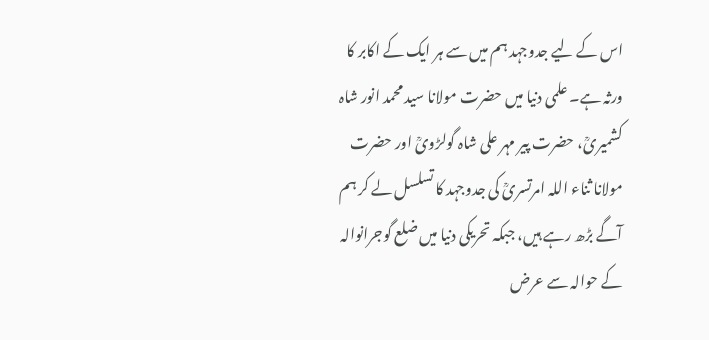اس کے لیے جدوجہد ہم میں سے ہر ایک کے اکابر کا ورثہ ہے۔ علمی دنیا میں حضرت مولانا سید محمد انور شاہ کشمیریؒ، حضرت پیر مہر علی شاہ گولڑویؒ اور حضرت مولانا ثناء اللہ امرتسریؒ کی جدوجہد کا تسلسل لے کر ہم آگے بڑھ رہے ہیں، جبکہ تحریکی دنیا میں ضلع گوجرانوالہ کے حوالہ سے عرض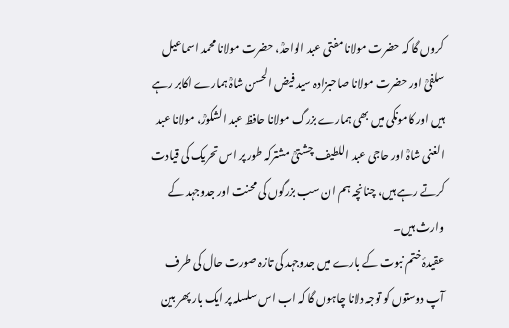کروں گا کہ حضرت مولانا مفتی عبد الواحدؒ، حضرت مولانا محمد اسماعیل سلفیؒ اور حضرت مولانا صاحبزادہ سید فیض الحسن شاہؒ ہمارے اکابر رہے ہیں اور کامونکی میں بھی ہمارے بزرگ مولانا حافظ عبد الشکورؒ، مولانا عبد الغنی شاہؒ اور حاجی عبد اللطیف چشتیؒ مشترکہ طور پر اس تحریک کی قیادت کرتے رہے ہیں، چنانچہ ہم ان سب بزرگوں کی محنت اور جدوجہد کے وارث ہیں۔
عقیدۂ ختم نبوت کے بارے میں جدوجہد کی تازہ صورت حال کی طرف آپ دوستوں کو توجہ دلانا چاہوں گا کہ اب اس سلسلہ پر ایک بار پھر بین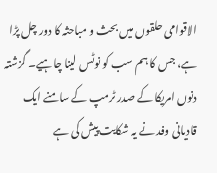الاقوامی حلقوں میں بحث و مباحثہ کا دور چل پڑا ہے، جس کا ہم سب کو نوٹس لینا چاہیے۔ گزشتہ دنوں امریکا کے صدر ٹرمپ کے سامنے ایک قادیانی وفد نے یہ شکایت پیش کی ہے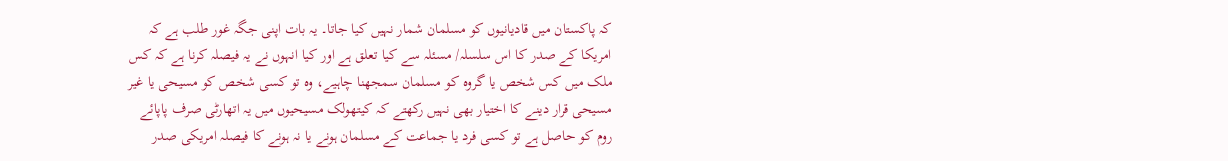کہ پاکستان میں قادیانیوں کو مسلمان شمار نہیں کیا جاتا۔ یہ بات اپنی جگہ غور طلب ہے کہ امریکا کے صدر کا اس سلسلہ/ مسئلہ سے کیا تعلق ہے اور کیا انہوں نے یہ فیصلہ کرنا ہے کہ کس ملک میں کس شخص یا گروہ کو مسلمان سمجھنا چاہیے، وہ تو کسی شخص کو مسیحی یا غیر مسیحی قرار دینے کا اختیار بھی نہیں رکھتے کہ کیتھولک مسیحیوں میں یہ اتھارٹی صرف پاپائے روم کو حاصل ہے تو کسی فرد یا جماعت کے مسلمان ہونے یا نہ ہونے کا فیصلہ امریکی صدر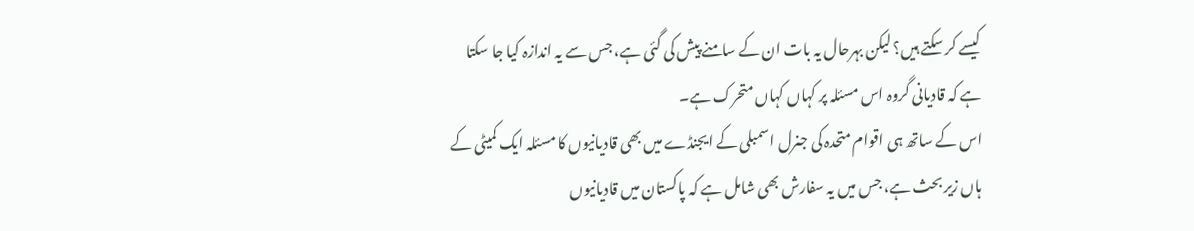کیسے کر سکتے ہیں؟ لیکن بہرحال یہ بات ان کے سامنے پیش کی گئی ہے، جس سے یہ اندازہ کیا جا سکتا ہے کہ قادیانی گروہ اس مسئلہ پر کہاں کہاں متحرک ہے۔
اس کے ساتھ ہی اقوام متحدہ کی جنرل اسمبلی کے ایجنڈے میں بھی قادیانیوں کا مسئلہ ایک کمیٹی کے ہاں زیر بحث ہے، جس میں یہ سفارش بھی شامل ہے کہ پاکستان میں قادیانیوں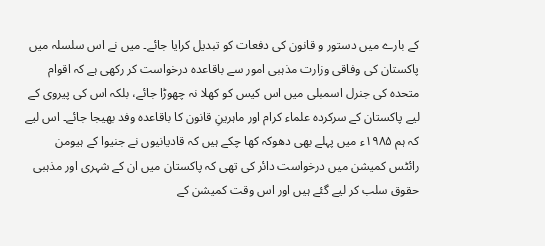کے بارے میں دستور و قانون کی دفعات کو تبدیل کرایا جائے۔ میں نے اس سلسلہ میں پاکستان کی وفاقی وزارت مذہبی امور سے باقاعدہ درخواست کر رکھی ہے کہ اقوام متحدہ کی جنرل اسمبلی میں اس کیس کو کھلا نہ چھوڑا جائے، بلکہ اس کی پیروی کے لیے پاکستان کے سرکردہ علماء کرام اور ماہرینِ قانون کا باقاعدہ وفد بھیجا جائے۔ اس لیے کہ ہم ۱۹۸۵ء میں پہلے بھی دھوکہ کھا چکے ہیں کہ قادیانیوں نے جنیوا کے ہیومن رائٹس کمیشن میں درخواست دائر کی تھی کہ پاکستان میں ان کے شہری اور مذہبی حقوق سلب کر لیے گئے ہیں اور اس وقت کمیشن کے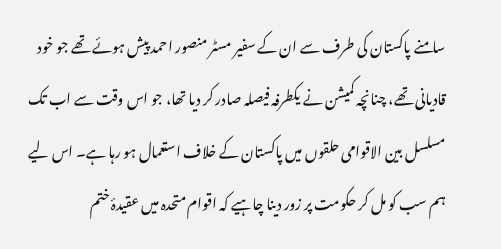سامنے پاکستان کی طرف سے ان کے سفیر مسٹر منصور احمد پیش ہوئے تھے جو خود قادیانی تھے، چنانچہ کمیشن نے یکطرفہ فیصلہ صادر کر دیا تھا، جو اس وقت سے اب تک مسلسل بین الاقوامی حلقوں میں پاکستان کے خلاف استعمال ہو رہا ہے۔ اس لیے ہم سب کو مل کر حکومت پر زور دینا چاہیے کہ اقوام متحدہ میں عقیدۂ ختم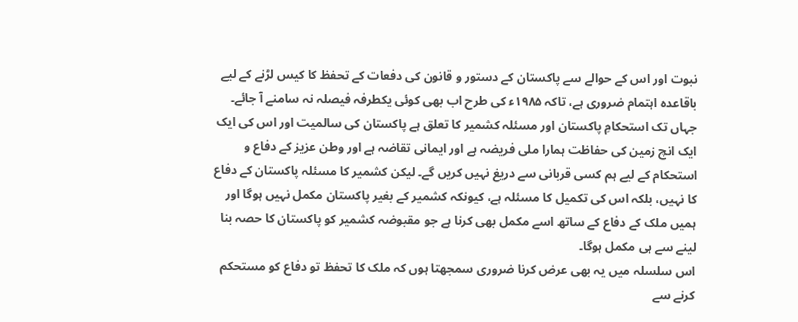نبوت اور اس کے حوالے سے پاکستان کے دستور و قانون کی دفعات کے تحفظ کا کیس لڑنے کے لیے باقاعدہ اہتمام ضروری ہے، تاکہ ۱۹۸۵ء کی طرح اب بھی کوئی یکطرفہ فیصلہ نہ سامنے آ جائے۔
جہاں تک استحکامِ پاکستان اور مسئلہ کشمیر کا تعلق ہے پاکستان کی سالمیت اور اس کی ایک ایک انچ زمین کی حفاظت ہمارا ملی فریضہ ہے اور ایمانی تقاضہ ہے اور وطن عزیز کے دفاع و استحکام کے لیے ہم کسی قربانی سے دریغ نہیں کریں گے۔ لیکن کشمیر کا مسئلہ پاکستان کے دفاع کا نہیں، بلکہ اس کی تکمیل کا مسئلہ ہے، کیونکہ کشمیر کے بغیر پاکستان مکمل نہیں ہوگا اور ہمیں ملک کے دفاع کے ساتھ اسے مکمل بھی کرنا ہے جو مقبوضہ کشمیر کو پاکستان کا حصہ بنا لینے سے ہی مکمل ہوگا۔
اس سلسلہ میں یہ بھی عرض کرنا ضروری سمجھتا ہوں کہ ملک کا تحفظ تو دفاع کو مستحکم کرنے سے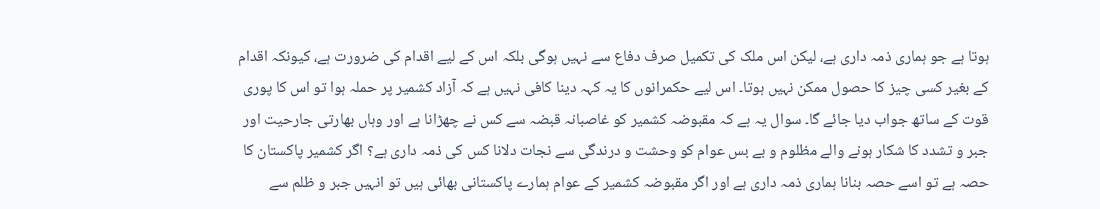ہوتا ہے جو ہماری ذمہ داری ہے، لیکن اس ملک کی تکمیل صرف دفاع سے نہیں ہوگی بلکہ اس کے لیے اقدام کی ضرورت ہے، کیونکہ اقدام کے بغیر کسی چیز کا حصول ممکن نہیں ہوتا۔ اس لیے حکمرانوں کا یہ کہہ دینا کافی نہیں ہے کہ آزاد کشمیر پر حملہ ہوا تو اس کا پوری قوت کے ساتھ جواب دیا جائے گا۔ سوال یہ ہے کہ مقبوضہ کشمیر کو غاصبانہ قبضہ سے کس نے چھڑانا ہے اور وہاں بھارتی جارحیت اور جبر و تشدد کا شکار ہونے والے مظلوم و بے بس عوام کو وحشت و درندگی سے نجات دلانا کس کی ذمہ داری ہے؟ اگر کشمیر پاکستان کا حصہ ہے تو اسے حصہ بنانا ہماری ذمہ داری ہے اور اگر مقبوضہ کشمیر کے عوام ہمارے پاکستانی بھائی ہیں تو انہیں جبر و ظلم سے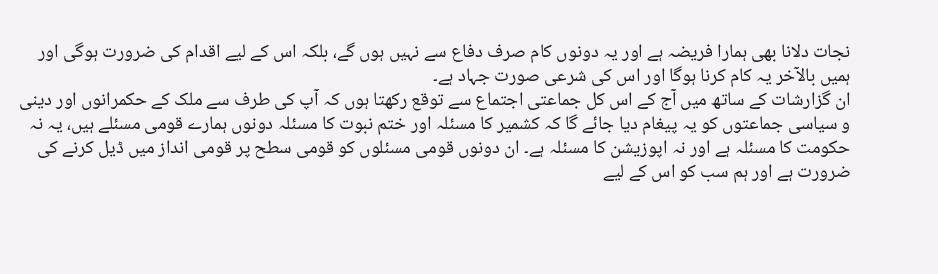نجات دلانا بھی ہمارا فریضہ ہے اور یہ دونوں کام صرف دفاع سے نہیں ہوں گے، بلکہ اس کے لیے اقدام کی ضرورت ہوگی اور ہمیں بالآخر یہ کام کرنا ہوگا اور اس کی شرعی صورت جہاد ہے۔
ان گزارشات کے ساتھ میں آج کے اس کل جماعتی اجتماع سے توقع رکھتا ہوں کہ آپ کی طرف سے ملک کے حکمرانوں اور دینی و سیاسی جماعتوں کو یہ پیغام دیا جائے گا کہ کشمیر کا مسئلہ اور ختم نبوت کا مسئلہ دونوں ہمارے قومی مسئلے ہیں، یہ نہ حکومت کا مسئلہ ہے اور نہ اپوزیشن کا مسئلہ ہے۔ ان دونوں قومی مسئلوں کو قومی سطح پر قومی انداز میں ڈیل کرنے کی ضرورت ہے اور ہم سب کو اس کے لیے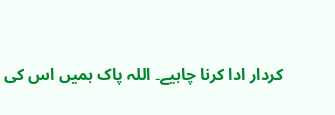کردار ادا کرنا چاہیے۔ اللہ پاک ہمیں اس کی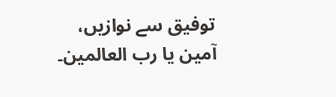توفیق سے نوازیں، آمین یا رب العالمین۔